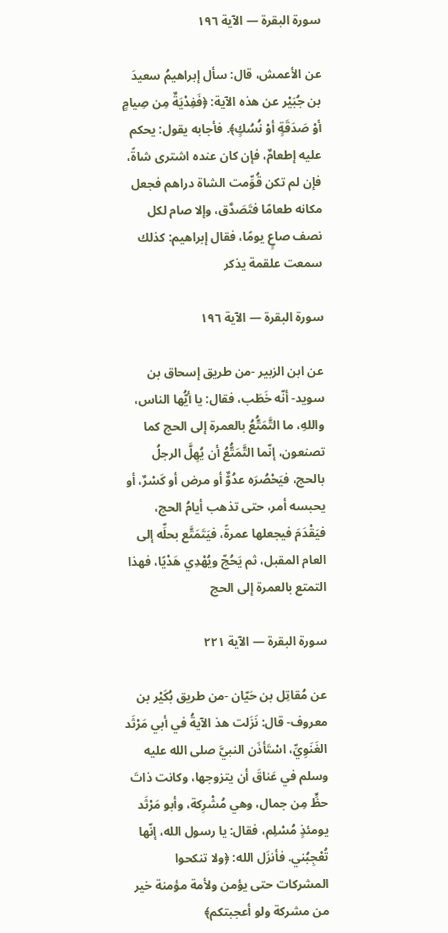سورة البقرة — الآية ١٩٦

عن الأعمش، قال: سأل إبراهيمُ سعيدَ بن جُبَيْر عن هذه الآية: ﴿فَفِدْيَةٌ مِن صِيامٍ أوْ صَدَقَةٍ أوْ نُسُكٍ﴾. فأجابه يقول: يحكم عليه إطعامٌ، فإن كان عنده اشترى شاةً، فإن لم تكن قُوِّمت الشاة دراهم فجعل مكانه طعامًا فتَصَدَّق، وإلا صام لكل نصف صاعٍ يومًا، فقال إبراهيم: كذلك سمعت علقمة يذكر

سورة البقرة — الآية ١٩٦

عن ابن الزبير -من طريق إسحاق بن سويد- أنّه خَطَب، فقال: يا أيُّها الناس، واللهِ، ما التَّمَتُّعُ بالعمرة إلى الحج كما تصنعون، إنّما التَّمَتُّعُ أن يُهِلَّ الرجلُ بالحج، فيَحْصُرَه عدُوٌّ أو مرض أو كَسْرٌ، أو يحبسه أمر، حتى تذهب أيامُ الحج، فيَقْدَمَ فيجعلها عمرةً، فيَتَمَتَّع بحلِّه إلى العام المقبل، ثم يَحُجّ ويُهْدِي هَدْيًا، فهذا التمتع بالعمرة إلى الحج

سورة البقرة — الآية ٢٢١

عن مُقاتِل بن حَيّان -من طريق بُكَيْر بن معروف- قال: نَزَلت هذ الآيةُ في أبي مَرْثَد الغَنَوِيِّ، اسْتَأذَن النبيَّ صلى الله عليه وسلم في عَناقَ أن يتزوجها، وكانت ذاتَ حظٍّ مِن جمال، وهي مُشْرِكة، وأبو مَرْثَد يومئذٍ مُسْلِم، فقال: يا رسول الله، إنّها تُعْجِبُني. فأنزَل الله: ﴿ولا تنكحوا المشركات حتى يؤمن ولأمة مؤمنة خير من مشركة ولو أعجبتكم﴾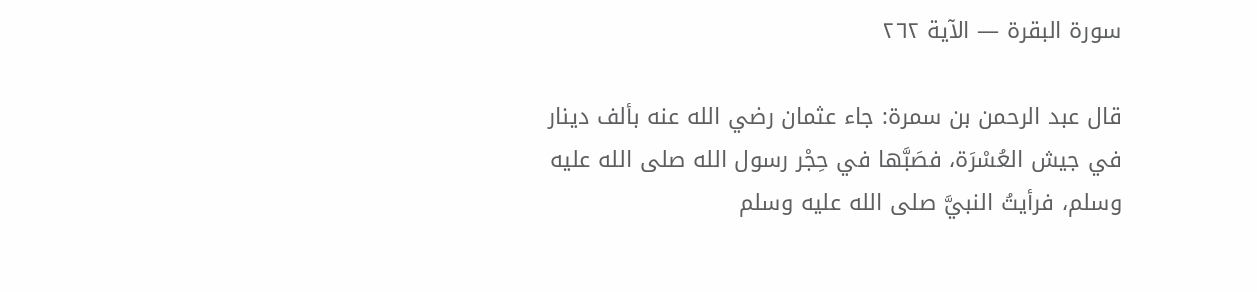سورة البقرة — الآية ٢٦٢

قال عبد الرحمن بن سمرة: جاء عثمان رضي الله عنه بألف دينار في جيش العُسْرَة، فصَبَّها في حِجْر رسول الله صلى الله عليه وسلم، فرأيتُ النبيَّ صلى الله عليه وسلم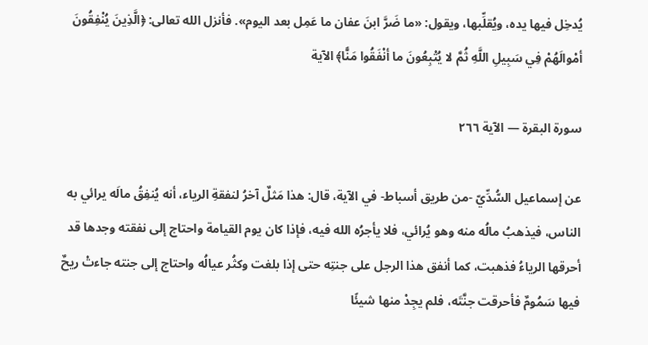يُدخِل فيها يده، ويُقلِّبها، ويقول: «ما ضَرَّ ابنَ عفان ما عَمِل بعد اليوم». فأنزل الله تعالى: ﴿الَّذِينَ يُنْفِقُونَ أمْوالَهُمْ فِي سَبِيلِ اللَّهِ ثُمَّ لا يُتْبِعُونَ ما أنْفَقُوا مَنًّا﴾ الآية

سورة البقرة — الآية ٢٦٦

عن إسماعيل السُّدِّيّ -من طريق أسباط- في الآية، قال: هذا مَثلٌ آخرُ لنفقةِ الرياء، أنه يُنفِقُ مالَه يرائي به الناس، فيذهبُ مالُه منه وهو يُرائي، فلا يأجرُه الله فيه، فإذا كان يوم القيامة واحتاج إلى نفقته وجدها قد أحرقها الرياءُ فذهبت، كما أنفق هذا الرجل على جنتِه حتى إذا بلغت وكثُر عيالُه واحتاج إلى جنته جاءتْ ريحٌ فيها سَمُومٌ فأحرقت جنَّتَه، فلم يجِدْ منها شيئًا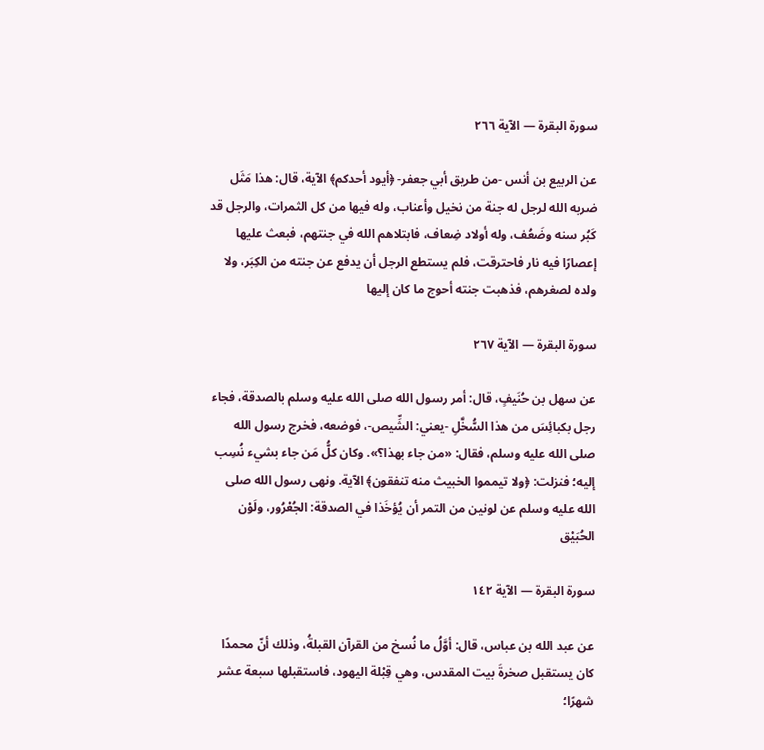سورة البقرة — الآية ٢٦٦

عن الربيع بن أنس -من طريق أبي جعفر- ﴿أيود أحدكم﴾ الآية، قال: هذا مَثَل ضربه الله لرجل له جنة من نخيل وأعناب، وله فيها من كل الثمرات، والرجل قد كَبُر سنه وضَعُف، وله أولاد ضِعاف، فابتلاهم الله في جنتهم، فبعث عليها إعصارًا فيه نار فاحترقت، فلم يستطع الرجل أن يدفع عن جنته من الكِبَر، ولا ولده لصغرهم، فذهبت جنته أحوج ما كان إليها

سورة البقرة — الآية ٢٦٧

عن سهل بن حُنَيفٍ، قال: أمر رسول الله صلى الله عليه وسلم بالصدقة، فجاء رجل بكبائِسَ من هذا السُّخَّلِ -يعني: الشِّيص-، فوضعه، فخرج رسول الله صلى الله عليه وسلم، فقال: «من جاء بهذا؟». وكان كلُّ مَن جاء بشيء نُسِب إليه؛ فنزلت: ﴿ولا تيمموا الخبيث منه تنفقون﴾ الآية. ونهى رسول الله صلى الله عليه وسلم عن لونين من التمر أن يُؤخَذا في الصدقة: الجُعْرُور، ولَوْن الحُبَيْق

سورة البقرة — الآية ١٤٢

عن عبد الله بن عباس، قال: أوَّلُ ما نُسخ من القرآن القبلةُ، وذلك أنّ محمدًا كان يستقبل صخرةَ بيت المقدس، وهي قِبْلة اليهود، فاستقبلها سبعة عشر شهرًا؛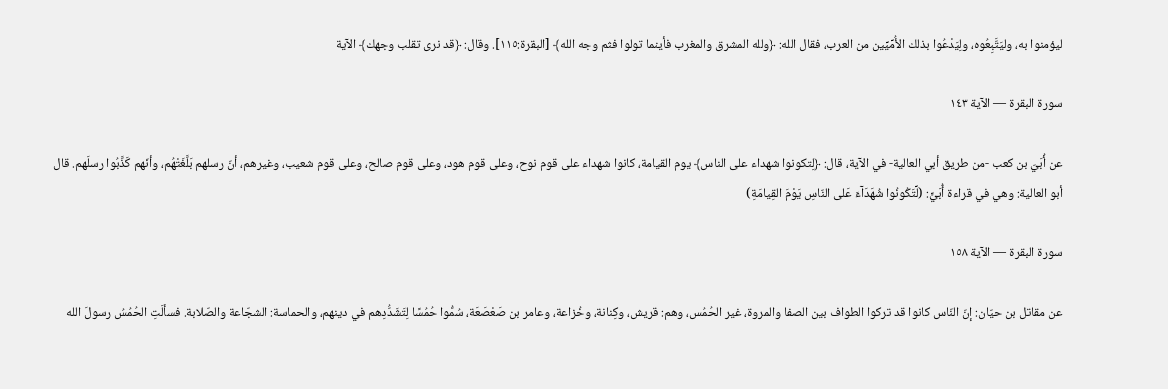ليؤمنوا به، وليَتَّبِعُوه، ولِيَدْعُوا بذلك الأُمِّيِّين من العرب، فقال الله: ﴿ولله المشرق والمغرب فأينما تولوا فثم وجه الله﴾ [البقرة:١١٥]. وقال: ﴿قد نرى تقلب وجهك﴾ الآية

سورة البقرة — الآية ١٤٣

عن أُبَيّ بن كعب -من طريق أبي العالية- في الآية، قال: ﴿لِتكونوا شهداء على الناس﴾ يوم القيامة، كانوا شهداء على قوم نوح، وعلى قوم هود، وعلى قوم صالح، وعلى قوم شعيب، وغيرهم، أنّ رسلهم بَلَّغَتْهُم، وأنّهم كَذَّبُوا رسلَهم. قال أبو العالية: وهي في قراءة أُبَيٍّ: (لِّتَكُونُوا شُهَدَآءَ عَلى النّاسِ يَوْمَ القِيامَةِ)

سورة البقرة — الآية ١٥٨

عن مقاتل بن حيّان: إنّ النّاس كانوا قد تركوا الطواف بين الصفا والمروة، غير الحُمُس، وهم: قريش، وكِنانة، وخُزاعة، وعامر بن صَعْصَعَة، سُمُّوا حُمُسًا لِتَشَدُّدِهم في دينهم، والحماسة: الشجّاعة والصّلابة. فسألَتِ الحُمُسُ رسولَ الله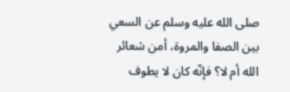صلى الله عليه وسلم عن السعي بين الصفا والمروة، أمن شعائر الله أم لا؟ فإنّه كان لا يطوف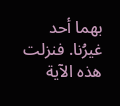بهما أحد غيرُنا. فنزلت هذه الآية